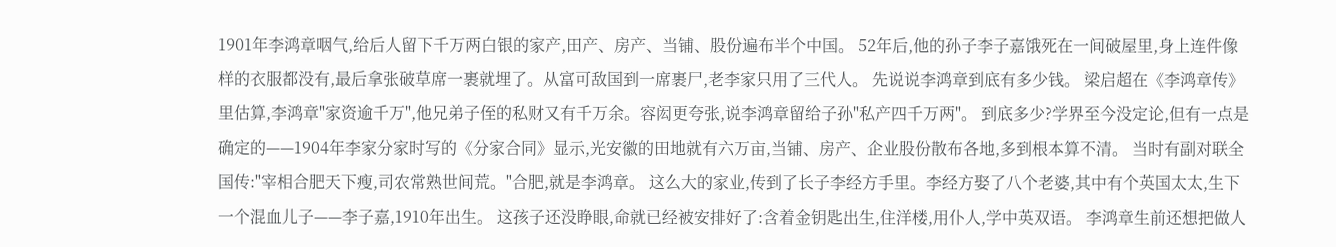1901年李鸿章咽气,给后人留下千万两白银的家产,田产、房产、当铺、股份遍布半个中国。 52年后,他的孙子李子嘉饿死在一间破屋里,身上连件像样的衣服都没有,最后拿张破草席一裹就埋了。从富可敌国到一席裹尸,老李家只用了三代人。 先说说李鸿章到底有多少钱。 梁启超在《李鸿章传》里估算,李鸿章"家资逾千万",他兄弟子侄的私财又有千万余。容闳更夸张,说李鸿章留给子孙"私产四千万两"。 到底多少?学界至今没定论,但有一点是确定的——1904年李家分家时写的《分家合同》显示,光安徽的田地就有六万亩,当铺、房产、企业股份散布各地,多到根本算不清。 当时有副对联全国传:"宰相合肥天下瘦,司农常熟世间荒。"合肥,就是李鸿章。 这么大的家业,传到了长子李经方手里。李经方娶了八个老婆,其中有个英国太太,生下一个混血儿子——李子嘉,1910年出生。 这孩子还没睁眼,命就已经被安排好了:含着金钥匙出生,住洋楼,用仆人,学中英双语。 李鸿章生前还想把做人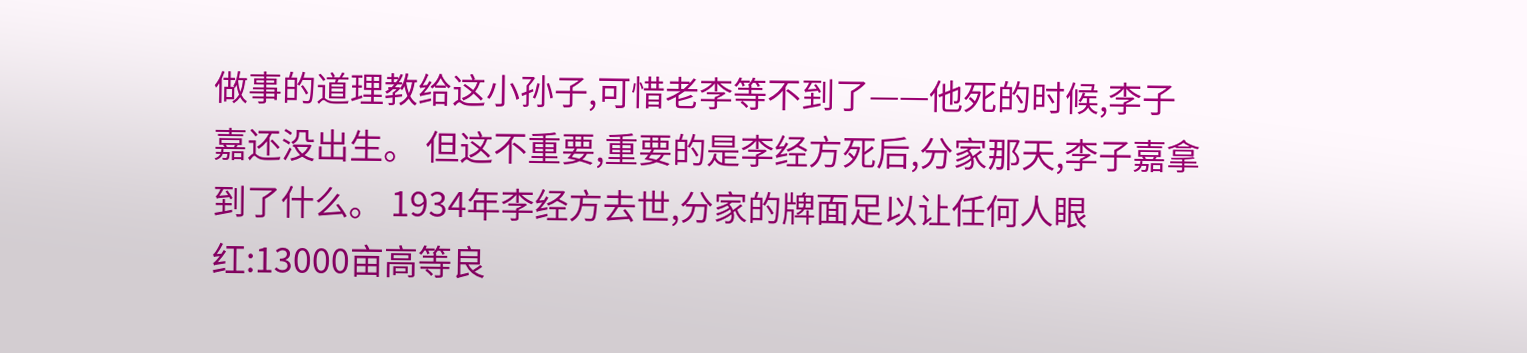做事的道理教给这小孙子,可惜老李等不到了——他死的时候,李子嘉还没出生。 但这不重要,重要的是李经方死后,分家那天,李子嘉拿到了什么。 1934年李经方去世,分家的牌面足以让任何人眼红:13000亩高等良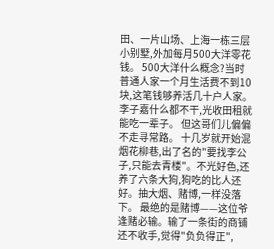田、一片山场、上海一栋三层小别墅,外加每月500大洋零花钱。 500大洋什么概念?当时普通人家一个月生活费不到10块,这笔钱够养活几十户人家。李子嘉什么都不干,光收田租就能吃一辈子。 但这哥们儿偏偏不走寻常路。 十几岁就开始混烟花柳巷,出了名的"要找李公子,只能去青楼"。不光好色,还养了六条大狗,狗吃的比人还好。抽大烟、赌博,一样没落下。 最绝的是赌博——这位爷逢赌必输。输了一条街的商铺还不收手,觉得"负负得正",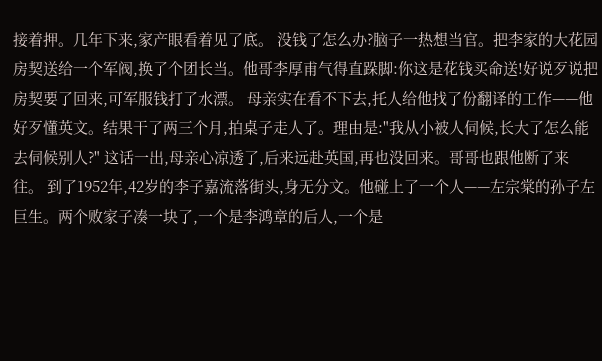接着押。几年下来,家产眼看着见了底。 没钱了怎么办?脑子一热想当官。把李家的大花园房契送给一个军阀,换了个团长当。他哥李厚甫气得直跺脚:你这是花钱买命送!好说歹说把房契要了回来,可军服钱打了水漂。 母亲实在看不下去,托人给他找了份翻译的工作——他好歹懂英文。结果干了两三个月,拍桌子走人了。理由是:"我从小被人伺候,长大了怎么能去伺候别人?" 这话一出,母亲心凉透了,后来远赴英国,再也没回来。哥哥也跟他断了来往。 到了1952年,42岁的李子嘉流落街头,身无分文。他碰上了一个人——左宗棠的孙子左巨生。两个败家子凑一块了,一个是李鸿章的后人,一个是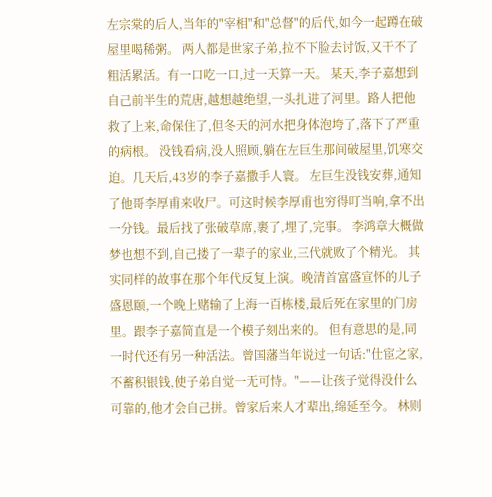左宗棠的后人,当年的"宰相"和"总督"的后代,如今一起蹲在破屋里喝稀粥。 两人都是世家子弟,拉不下脸去讨饭,又干不了粗活累活。有一口吃一口,过一天算一天。 某天,李子嘉想到自己前半生的荒唐,越想越绝望,一头扎进了河里。路人把他救了上来,命保住了,但冬天的河水把身体泡垮了,落下了严重的病根。 没钱看病,没人照顾,躺在左巨生那间破屋里,饥寒交迫。几天后,43岁的李子嘉撒手人寰。 左巨生没钱安葬,通知了他哥李厚甫来收尸。可这时候李厚甫也穷得叮当响,拿不出一分钱。最后找了张破草席,裹了,埋了,完事。 李鸿章大概做梦也想不到,自己搂了一辈子的家业,三代就败了个精光。 其实同样的故事在那个年代反复上演。晚清首富盛宣怀的儿子盛恩颐,一个晚上赌输了上海一百栋楼,最后死在家里的门房里。跟李子嘉简直是一个模子刻出来的。 但有意思的是,同一时代还有另一种活法。曾国藩当年说过一句话:"仕宦之家,不蓄积银钱,使子弟自觉一无可恃。"——让孩子觉得没什么可靠的,他才会自己拼。曾家后来人才辈出,绵延至今。 林则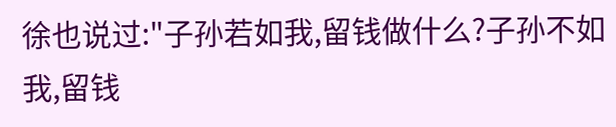徐也说过:"子孙若如我,留钱做什么?子孙不如我,留钱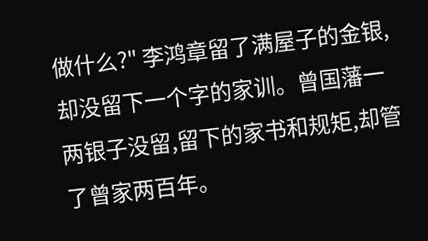做什么?" 李鸿章留了满屋子的金银,却没留下一个字的家训。曾国藩一两银子没留,留下的家书和规矩,却管了曾家两百年。